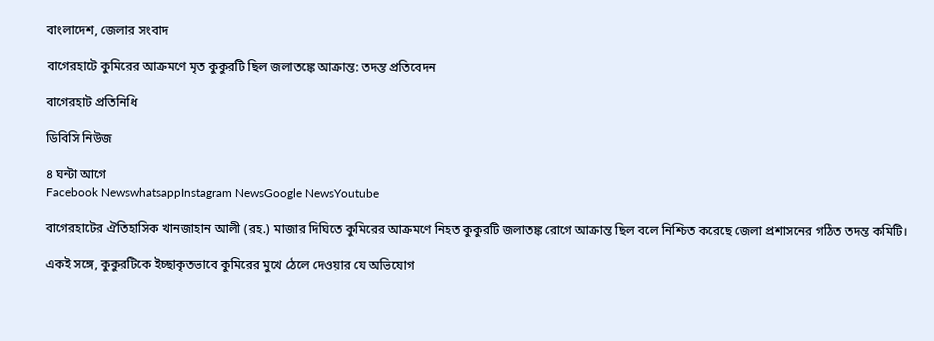বাংলাদেশ, জেলার সংবাদ

বাগেরহাটে কুমিরের আক্রমণে মৃত কুকুরটি ছিল জলাতঙ্কে আক্রান্ত: তদন্ত প্রতিবেদন

বাগেরহাট প্রতিনিধি

ডিবিসি নিউজ

৪ ঘন্টা আগে
Facebook NewswhatsappInstagram NewsGoogle NewsYoutube

বাগেরহাটের ঐতিহাসিক খানজাহান আলী (রহ.) মাজার দিঘিতে কুমিরের আক্রমণে নিহত কুকুরটি জলাতঙ্ক রোগে আক্রান্ত ছিল বলে নিশ্চিত করেছে জেলা প্রশাসনের গঠিত তদন্ত কমিটি।

একই সঙ্গে, কুকুরটিকে ইচ্ছাকৃতভাবে কুমিরের মুখে ঠেলে দেওয়ার যে অভিযোগ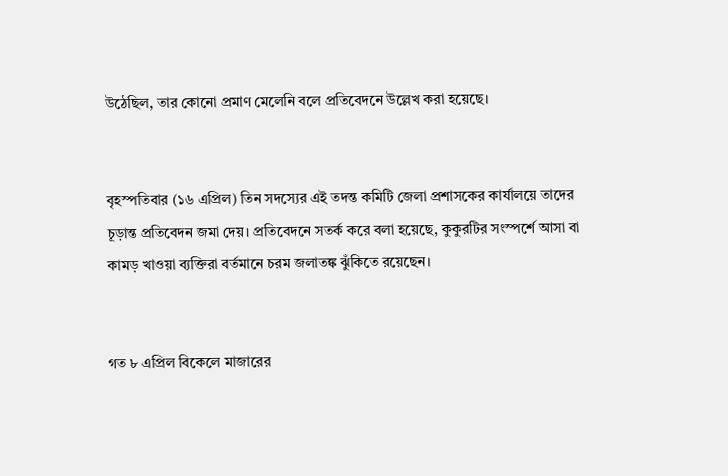উঠেছিল, তার কোনো প্রমাণ মেলেনি বলে প্রতিবেদনে উল্লেখ করা হয়েছে।


বৃহস্পতিবার (১৬ এপ্রিল) তিন সদস্যের এই তদন্ত কমিটি জেলা প্রশাসকের কার্যালয়ে তাদের চূড়ান্ত প্রতিবেদন জমা দেয়। প্রতিবেদনে সতর্ক করে বলা হয়েছে, কুকুরটির সংস্পর্শে আসা বা কামড় খাওয়া ব্যক্তিরা বর্তমানে চরম জলাতঙ্ক ঝুঁকিতে রয়েছেন।


গত ৮ এপ্রিল বিকেলে মাজারের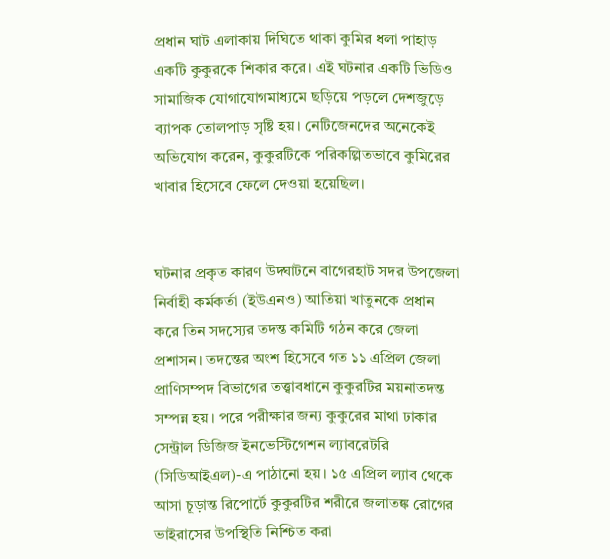প্রধান ঘাট এলাকায় দিঘিতে থাকা কুমির ধলা পাহাড় একটি কুকুরকে শিকার করে। এই ঘটনার একটি ভিডিও সামাজিক যোগাযোগমাধ্যমে ছড়িয়ে পড়লে দেশজুড়ে ব্যাপক তোলপাড় সৃষ্টি হয়। নেটিজেনদের অনেকেই অভিযোগ করেন, কুকুরটিকে পরিকল্পিতভাবে কুমিরের খাবার হিসেবে ফেলে দেওয়া হয়েছিল।


ঘটনার প্রকৃত কারণ উদ্ঘাটনে বাগেরহাট সদর উপজেলা নির্বাহী কর্মকর্তা (ইউএনও) আতিয়া খাতুনকে প্রধান করে তিন সদস্যের তদন্ত কমিটি গঠন করে জেলা প্রশাসন। তদন্তের অংশ হিসেবে গত ১১ এপ্রিল জেলা প্রাণিসম্পদ বিভাগের তত্ত্বাবধানে কুকুরটির ময়নাতদন্ত সম্পন্ন হয়। পরে পরীক্ষার জন্য কুকুরের মাথা ঢাকার সেন্ট্রাল ডিজিজ ইনভেস্টিগেশন ল্যাবরেটরি (সিডিআইএল)-এ পাঠানো হয়। ১৫ এপ্রিল ল্যাব থেকে আসা চূড়ান্ত রিপোর্টে কুকুরটির শরীরে জলাতঙ্ক রোগের ভাইরাসের উপস্থিতি নিশ্চিত করা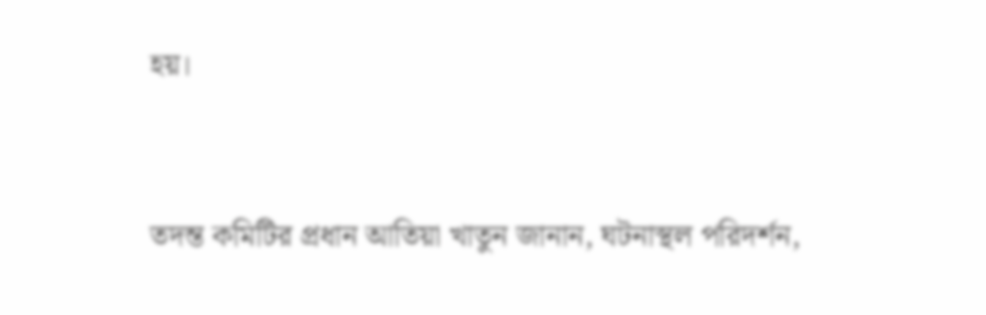হয়।


তদন্ত কমিটির প্রধান আতিয়া খাতুন জানান, ঘটনাস্থল পরিদর্শন,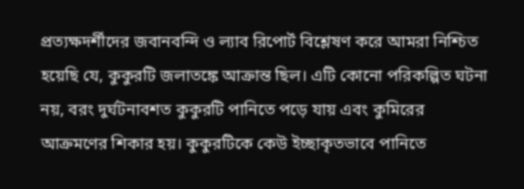প্রত্যক্ষদর্শীদের জবানবন্দি ও ল্যাব রিপোর্ট বিশ্লেষণ করে আমরা নিশ্চিত হয়েছি যে, কুকুরটি জলাতঙ্কে আক্রান্ত ছিল। এটি কোনো পরিকল্পিত ঘটনা নয়, বরং দুর্ঘটনাবশত কুকুরটি পানিতে পড়ে যায় এবং কুমিরের আক্রমণের শিকার হয়। কুকুরটিকে কেউ ইচ্ছাকৃতভাবে পানিতে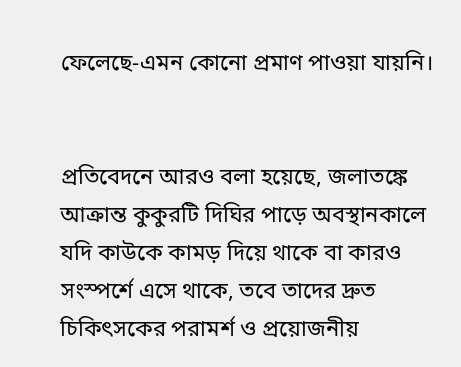ফেলেছে-এমন কোনো প্রমাণ পাওয়া যায়নি।


প্রতিবেদনে আরও বলা হয়েছে, জলাতঙ্কে আক্রান্ত কুকুরটি দিঘির পাড়ে অবস্থানকালে যদি কাউকে কামড় দিয়ে থাকে বা কারও সংস্পর্শে এসে থাকে, তবে তাদের দ্রুত চিকিৎসকের পরামর্শ ও প্রয়োজনীয়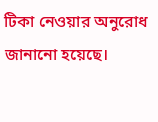টিকা নেওয়ার অনুরোধ জানানো হয়েছে।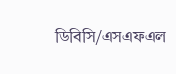ডিবিসি/এসএফএল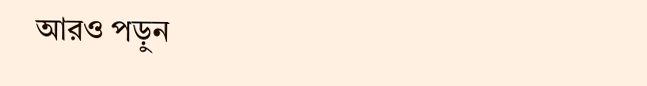আরও পড়ুন